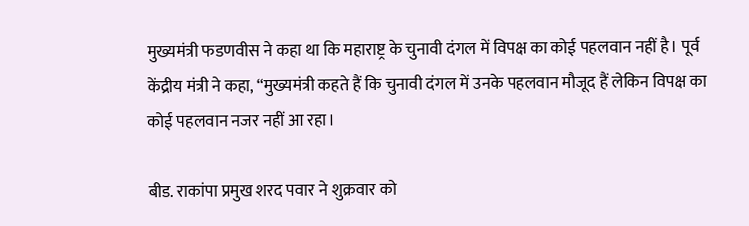मुख्यमंत्री फडणवीस ने कहा था कि महाराष्ट्र के चुनावी दंगल में विपक्ष का कोई पहलवान नहीं है। पूर्व केंद्रीय मंत्री ने कहा, “मुख्यमंत्री कहते हैं कि चुनावी दंगल में उनके पहलवान मौजूद हैं लेकिन विपक्ष का कोई पहलवान नजर नहीं आ रहा।

बीड. राकांपा प्रमुख शरद पवार ने शुक्रवार को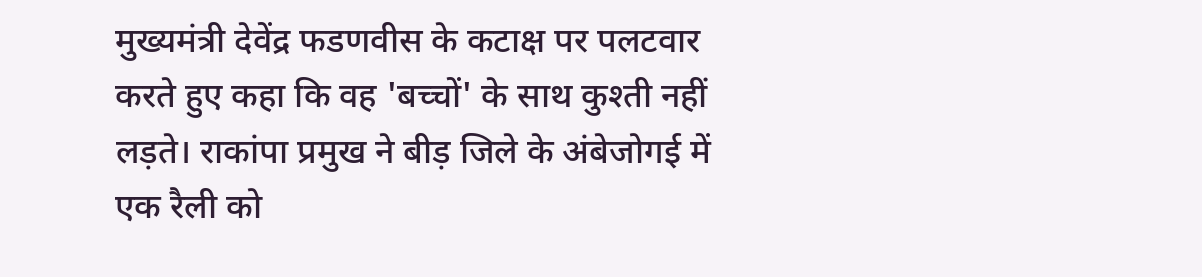मुख्यमंत्री देवेंद्र फडणवीस के कटाक्ष पर पलटवार करते हुए कहा कि वह 'बच्चों' के साथ कुश्ती नहीं लड़ते। राकांपा प्रमुख ने बीड़ जिले के अंबेजोगई में एक रैली को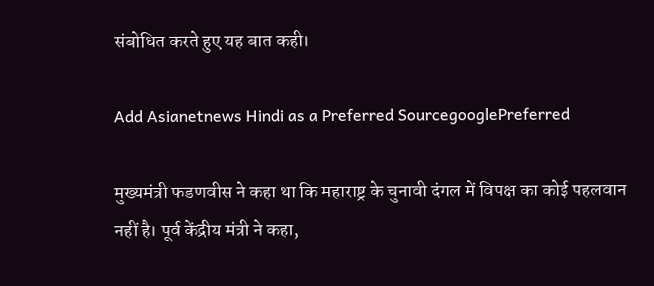संबोधित करते हुए यह बात कही।

Add Asianetnews Hindi as a Preferred SourcegooglePreferred

मुख्यमंत्री फडणवीस ने कहा था कि महाराष्ट्र के चुनावी दंगल में विपक्ष का कोई पहलवान नहीं है। पूर्व केंद्रीय मंत्री ने कहा,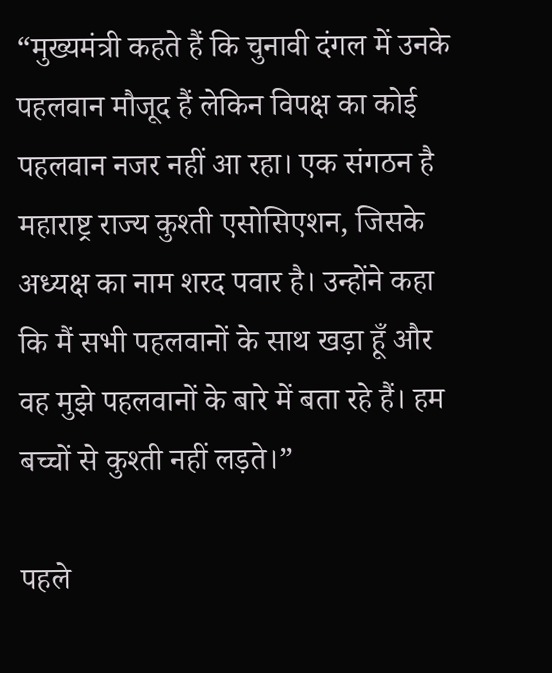“मुख्यमंत्री कहते हैं कि चुनावी दंगल में उनके पहलवान मौजूद हैं लेकिन विपक्ष का कोई पहलवान नजर नहीं आ रहा। एक संगठन है महाराष्ट्र राज्य कुश्ती एसोसिएशन, जिसके अध्यक्ष का नाम शरद पवार है। उन्होंने कहा कि मैं सभी पहलवानों के साथ खड़ा हूँ और वह मुझे पहलवानों के बारे में बता रहे हैं। हम बच्चों से कुश्ती नहीं लड़ते।”

पहले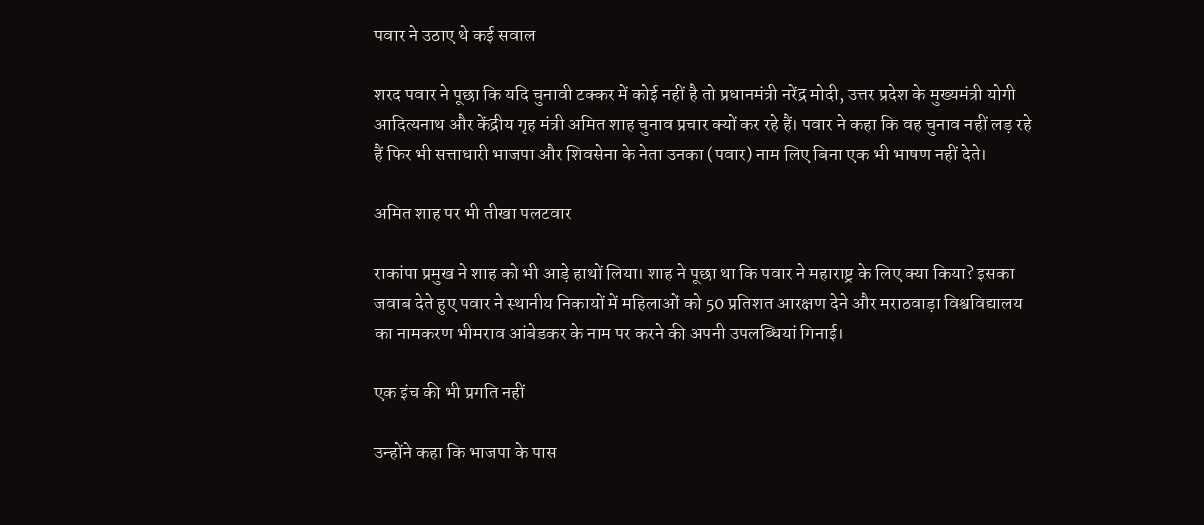पवार ने उठाए थे कई सवाल

शरद पवार ने पूछा कि यदि चुनावी टक्कर में कोई नहीं है तो प्रधानमंत्री नरेंद्र मोदी, उत्तर प्रदेश के मुख्यमंत्री योगी आदित्यनाथ और केंद्रीय गृह मंत्री अमित शाह चुनाव प्रचार क्यों कर रहे हैं। पवार ने कहा कि वह चुनाव नहीं लड़ रहे हैं फिर भी सत्ताधारी भाजपा और शिवसेना के नेता उनका (पवार) नाम लिए बिना एक भी भाषण नहीं देते।

अमित शाह पर भी तीखा पलटवार

राकांपा प्रमुख ने शाह को भी आड़े हाथों लिया। शाह ने पूछा था कि पवार ने महाराष्ट्र के लिए क्या किया? इसका जवाब देते हुए पवार ने स्थानीय निकायों में महिलाओं को 50 प्रतिशत आरक्षण देने और मराठवाड़ा विश्वविद्यालय का नामकरण भीमराव आंबेडकर के नाम पर करने की अपनी उपलब्धियां गिनाई।

एक इंच की भी प्रगति नहीं

उन्होंने कहा कि भाजपा के पास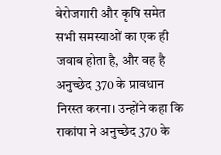बेरोजगारी और कृषि समेत सभी समस्याओं का एक ही जवाब होता है, और वह है अनुच्छेद 370 के प्रावधान निरस्त करना। उन्होंने कहा कि राकांपा ने अनुच्छेद 370 के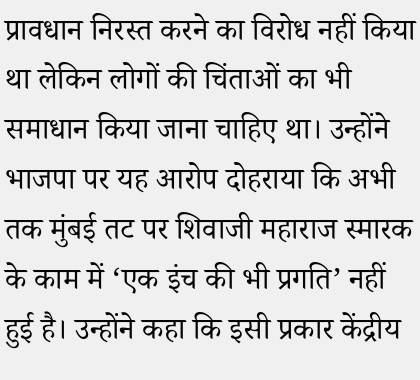प्रावधान निरस्त करने का विरोध नहीं किया था लेकिन लोगों की चिंताओं का भी समाधान किया जाना चाहिए था। उन्होंने भाजपा पर यह आरोप दोहराया कि अभी तक मुंबई तट पर शिवाजी महाराज स्मारक के काम में ‘एक इंच की भी प्रगति’ नहीं हुई है। उन्होंने कहा कि इसी प्रकार केंद्रीय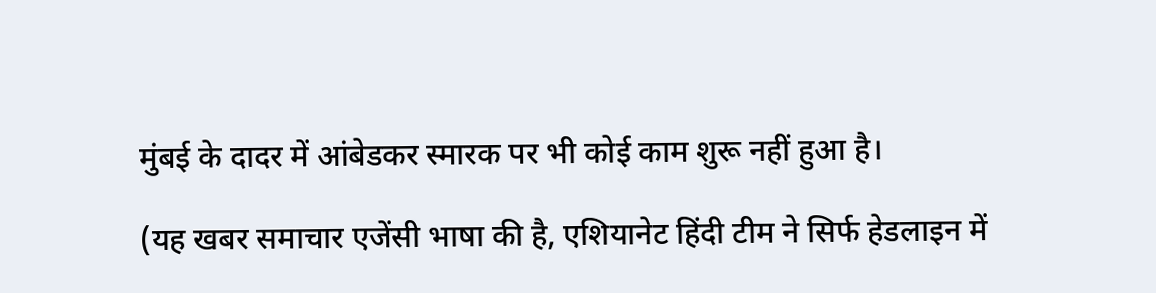मुंबई के दादर में आंबेडकर स्मारक पर भी कोई काम शुरू नहीं हुआ है।

(यह खबर समाचार एजेंसी भाषा की है, एशियानेट हिंदी टीम ने सिर्फ हेडलाइन में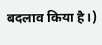बदलाव किया है।)